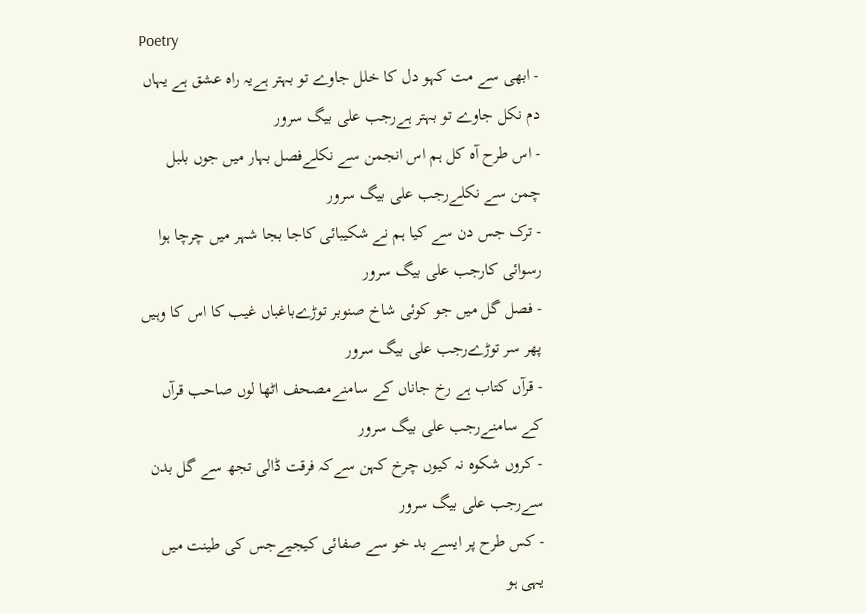Poetry
- ابھی سے مت کہو دل کا خلل جاوے تو بہتر ہےیہ راہ عشق ہے یہاں دم نکل جاوے تو بہتر ہےرجب علی بیگ سرور
- اس طرح آہ کل ہم اس انجمن سے نکلےفصل بہار میں جوں بلبل چمن سے نکلےرجب علی بیگ سرور
- ترک جس دن سے کیا ہم نے شکیبائی کاجا بجا شہر میں چرچا ہوا رسوائی کارجب علی بیگ سرور
- فصل گل میں جو کوئی شاخ صنوبر توڑےباغباں غیب کا اس کا وہیں پھر سر توڑےرجب علی بیگ سرور
- قرآں کتاب ہے رخ جاناں کے سامنےمصحف اٹھا لوں صاحب قرآں کے سامنےرجب علی بیگ سرور
- کروں شکوہ نہ کیوں چرخ کہن سےکہ فرقت ڈالی تجھ سے گل بدن سےرجب علی بیگ سرور
- کس طرح پر ایسے بد خو سے صفائی کیجیےجس کی طینت میں یہی ہو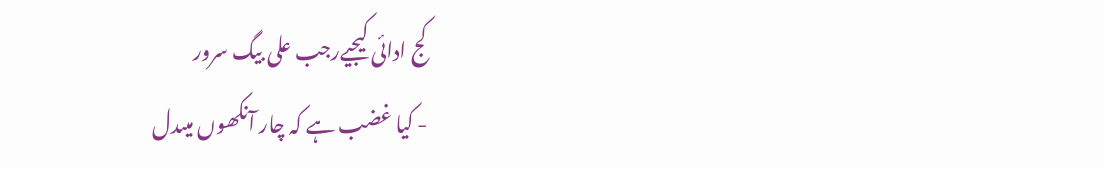کج ادائی کیجیےرجب علی بیگ سرور
- کیا غضب ہے کہ چار آنکھوں میںدل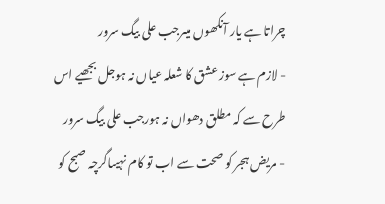چراتا ہے یار آنکھوں میںرجب علی بیگ سرور
- لازم ہے سوز عشق کا شعلہ عیاں نہ ہوجل بجھیے اس طرح سے کہ مطلق دھواں نہ ہورجب علی بیگ سرور
- مریض ہجر کو صحت سے اب تو کام نہیںاگرچہ صبح کو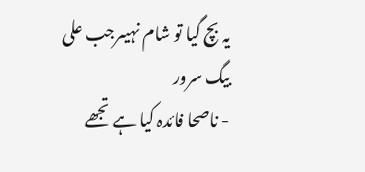یہ بچ گیا تو شام نہیںرجب علی بیگ سرور
- ناصحا فائدہ کیا ہے تجھے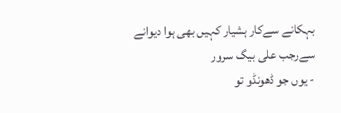بہکانے سےکار ہشیار کہیں بھی ہوا دیوانے سےرجب علی بیگ سرور
- یوں جو ڈھونڈو تو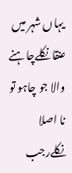یہاں شہر میں عنقا نکلےچاہنے والا جو چاہو تو نا اصلا نکلےرجب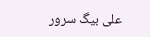علی بیگ سرور